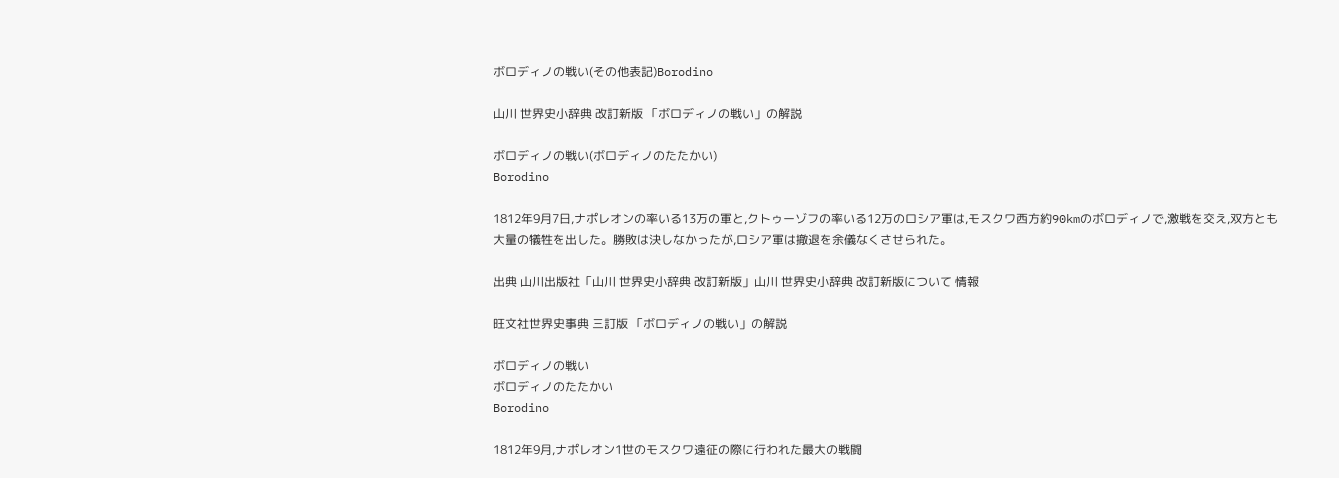ボロディノの戦い(その他表記)Borodino

山川 世界史小辞典 改訂新版 「ボロディノの戦い」の解説

ボロディノの戦い(ボロディノのたたかい)
Borodino

1812年9月7日,ナポレオンの率いる13万の軍と,クトゥーゾフの率いる12万のロシア軍は,モスクワ西方約90kmのボロディノで,激戦を交え,双方とも大量の犠牲を出した。勝敗は決しなかったが,ロシア軍は撤退を余儀なくさせられた。

出典 山川出版社「山川 世界史小辞典 改訂新版」山川 世界史小辞典 改訂新版について 情報

旺文社世界史事典 三訂版 「ボロディノの戦い」の解説

ボロディノの戦い
ボロディノのたたかい
Borodino

1812年9月,ナポレオン1世のモスクワ遠征の際に行われた最大の戦闘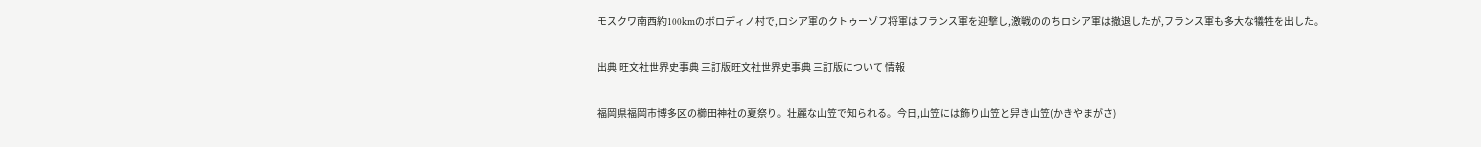モスクワ南西約100kmのボロディノ村で,ロシア軍のクトゥーゾフ将軍はフランス軍を迎撃し,激戦ののちロシア軍は撤退したが,フランス軍も多大な犠牲を出した。

出典 旺文社世界史事典 三訂版旺文社世界史事典 三訂版について 情報

福岡県福岡市博多区の櫛田神社の夏祭り。壮麗な山笠で知られる。今日,山笠には飾り山笠と舁き山笠(かきやまがさ)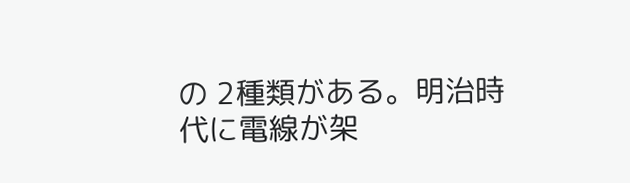の 2種類がある。明治時代に電線が架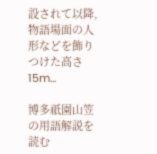設されて以降,物語場面の人形などを飾りつけた高さ 15m...

博多祇園山笠の用語解説を読む